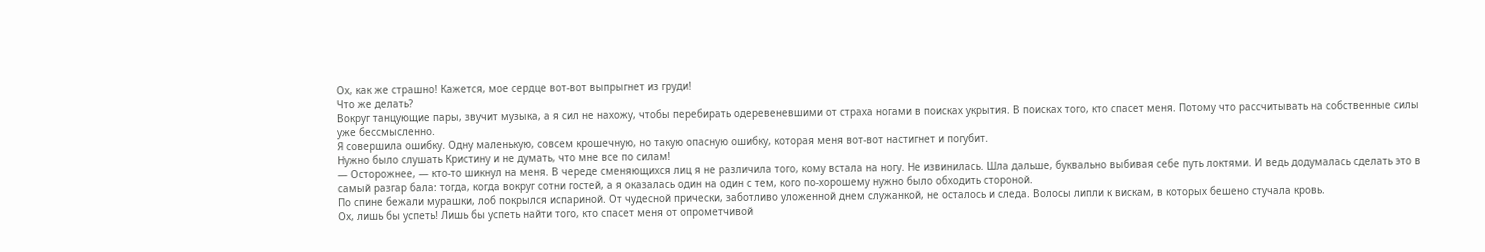Ох, как же страшно! Кажется, мое сердце вот-вот выпрыгнет из груди!
Что же делать?
Вокруг танцующие пары, звучит музыка, а я сил не нахожу, чтобы перебирать одеревеневшими от страха ногами в поисках укрытия. В поисках того, кто спасет меня. Потому что рассчитывать на собственные силы уже бессмысленно.
Я совершила ошибку. Одну маленькую, совсем крошечную, но такую опасную ошибку, которая меня вот-вот настигнет и погубит.
Нужно было слушать Кристину и не думать, что мне все по силам!
— Осторожнее, — кто-то шикнул на меня. В череде сменяющихся лиц я не различила того, кому встала на ногу. Не извинилась. Шла дальше, буквально выбивая себе путь локтями. И ведь додумалась сделать это в самый разгар бала: тогда, когда вокруг сотни гостей, а я оказалась один на один с тем, кого по-хорошему нужно было обходить стороной.
По спине бежали мурашки, лоб покрылся испариной. От чудесной прически, заботливо уложенной днем служанкой, не осталось и следа. Волосы липли к вискам, в которых бешено стучала кровь.
Ох, лишь бы успеть! Лишь бы успеть найти того, кто спасет меня от опрометчивой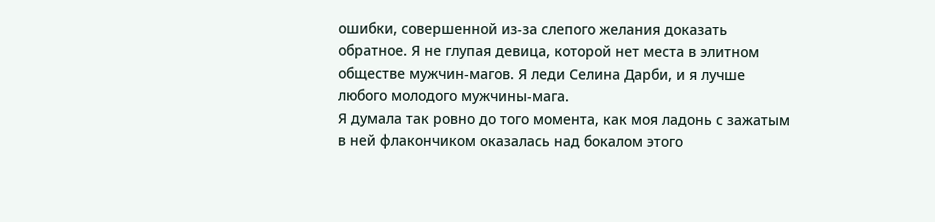ошибки, совершенной из-за слепого желания доказать обратное. Я не глупая девица, которой нет места в элитном обществе мужчин-магов. Я леди Селина Дарби, и я лучше любого молодого мужчины-мага.
Я думала так ровно до того момента, как моя ладонь с зажатым в ней флакончиком оказалась над бокалом этого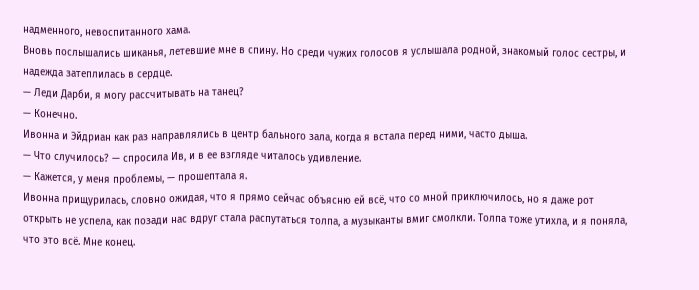надменного, невоспитанного хама.
Вновь послышались шиканья, летевшие мне в спину. Но среди чужих голосов я услышала родной, знакомый голос сестры, и надежда затеплилась в сердце.
— Леди Дарби, я могу рассчитывать на танец?
— Конечно.
Ивонна и Эйдриан как раз направлялись в центр бального зала, когда я встала перед ними, часто дыша.
— Что случилось? — спросила Ив, и в ее взгляде читалось удивление.
— Кажется, у меня проблемы, — прошептала я.
Ивонна прищурилась, словно ожидая, что я прямо сейчас объясню ей всё, что со мной приключилось, но я даже рот открыть не успела, как позади нас вдруг стала распутаться толпа, а музыканты вмиг смолкли. Толпа тоже утихла, и я поняла, что это всё. Мне конец.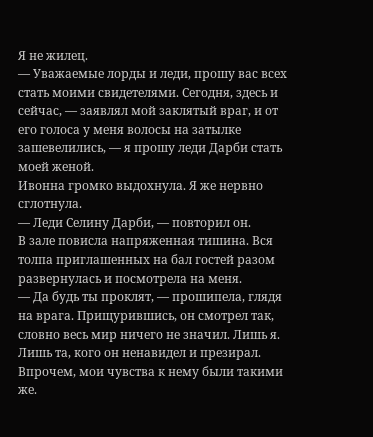Я не жилец.
— Уважаемые лорды и леди, прошу вас всех стать моими свидетелями. Сегодня, здесь и сейчас, — заявлял мой заклятый враг, и от его голоса у меня волосы на затылке зашевелились, — я прошу леди Дарби стать моей женой.
Ивонна громко выдохнула. Я же нервно сглотнула.
— Леди Селину Дарби, — повторил он.
В зале повисла напряженная тишина. Вся толпа приглашенных на бал гостей разом развернулась и посмотрела на меня.
— Да будь ты проклят, — прошипела, глядя на врага. Прищурившись, он смотрел так, словно весь мир ничего не значил. Лишь я. Лишь та, кого он ненавидел и презирал. Впрочем, мои чувства к нему были такими же.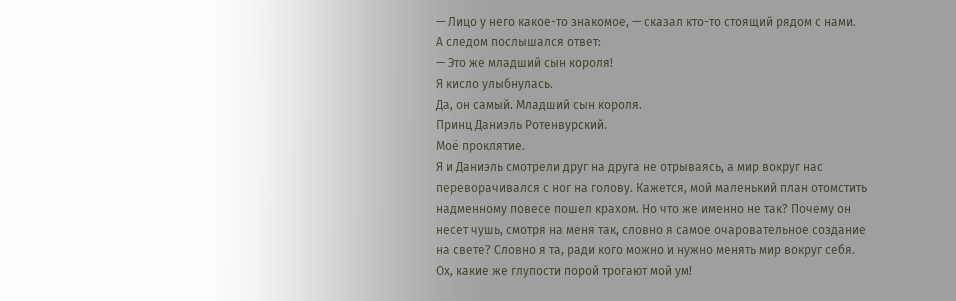— Лицо у него какое-то знакомое, — сказал кто-то стоящий рядом с нами.
А следом послышался ответ:
— Это же младший сын короля!
Я кисло улыбнулась.
Да, он самый. Младший сын короля.
Принц Даниэль Ротенвурский.
Моё проклятие.
Я и Даниэль смотрели друг на друга не отрываясь, а мир вокруг нас переворачивался с ног на голову. Кажется, мой маленький план отомстить надменному повесе пошел крахом. Но что же именно не так? Почему он несет чушь, смотря на меня так, словно я самое очаровательное создание на свете? Словно я та, ради кого можно и нужно менять мир вокруг себя.
Ох, какие же глупости порой трогают мой ум!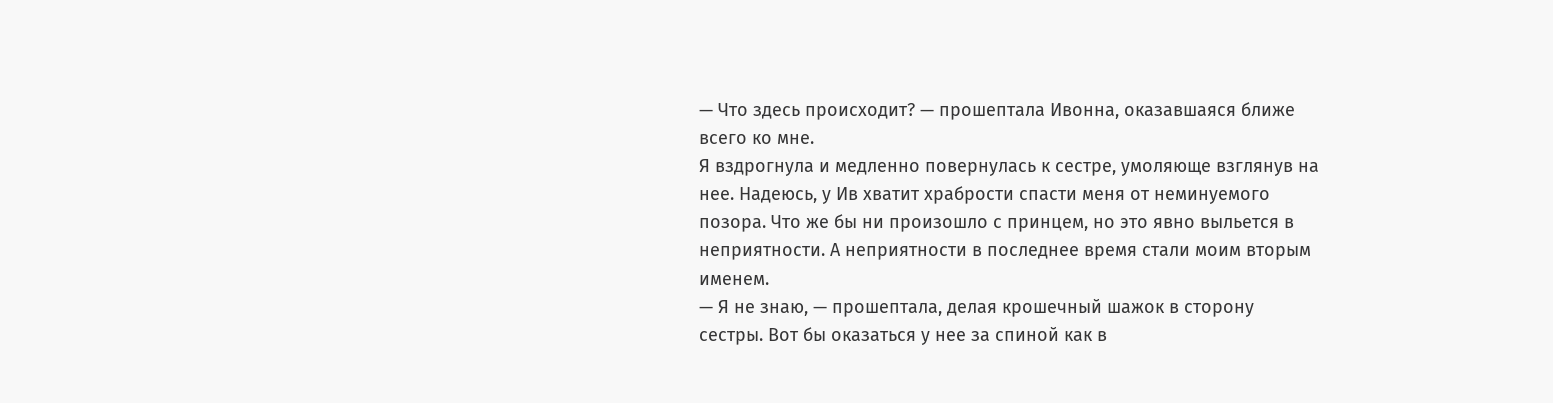— Что здесь происходит? — прошептала Ивонна, оказавшаяся ближе всего ко мне.
Я вздрогнула и медленно повернулась к сестре, умоляюще взглянув на нее. Надеюсь, у Ив хватит храбрости спасти меня от неминуемого позора. Что же бы ни произошло с принцем, но это явно выльется в неприятности. А неприятности в последнее время стали моим вторым именем.
— Я не знаю, — прошептала, делая крошечный шажок в сторону сестры. Вот бы оказаться у нее за спиной как в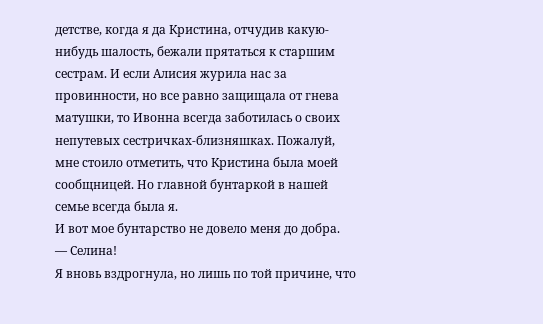детстве, когда я да Кристина, отчудив какую-нибудь шалость, бежали прятаться к старшим сестрам. И если Алисия журила нас за провинности, но все равно защищала от гнева матушки, то Ивонна всегда заботилась о своих непутевых сестричках-близняшках. Пожалуй, мне стоило отметить, что Кристина была моей сообщницей. Но главной бунтаркой в нашей семье всегда была я.
И вот мое бунтарство не довело меня до добра.
— Селина!
Я вновь вздрогнула, но лишь по той причине, что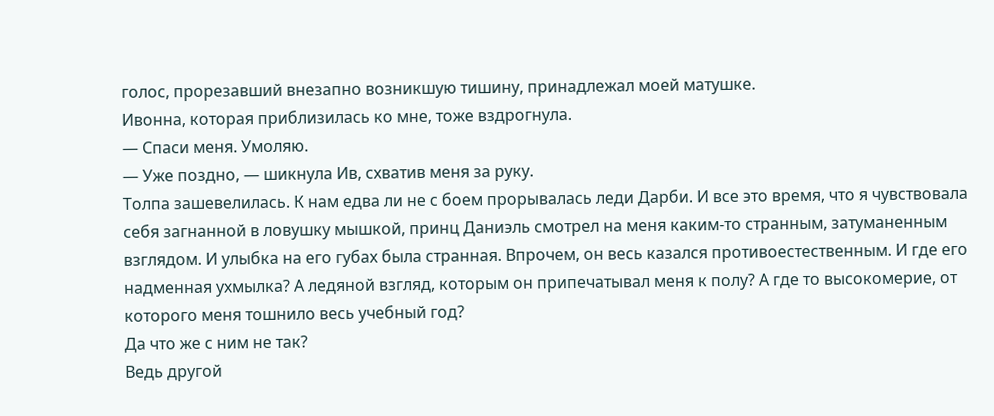голос, прорезавший внезапно возникшую тишину, принадлежал моей матушке.
Ивонна, которая приблизилась ко мне, тоже вздрогнула.
— Спаси меня. Умоляю.
— Уже поздно, — шикнула Ив, схватив меня за руку.
Толпа зашевелилась. К нам едва ли не с боем прорывалась леди Дарби. И все это время, что я чувствовала себя загнанной в ловушку мышкой, принц Даниэль смотрел на меня каким-то странным, затуманенным взглядом. И улыбка на его губах была странная. Впрочем, он весь казался противоестественным. И где его надменная ухмылка? А ледяной взгляд, которым он припечатывал меня к полу? А где то высокомерие, от которого меня тошнило весь учебный год?
Да что же с ним не так?
Ведь другой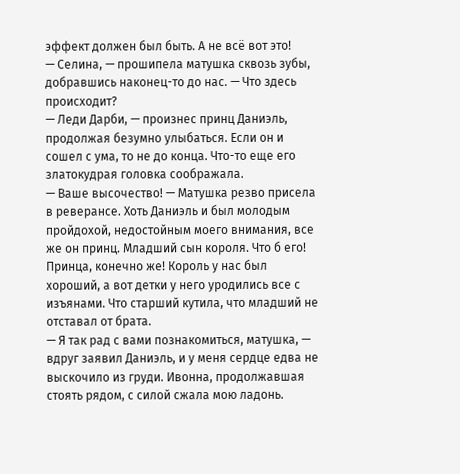эффект должен был быть. А не всё вот это!
— Селина, — прошипела матушка сквозь зубы, добравшись наконец-то до нас. — Что здесь происходит?
— Леди Дарби, — произнес принц Даниэль, продолжая безумно улыбаться. Если он и сошел с ума, то не до конца. Что-то еще его златокудрая головка соображала.
— Ваше высочество! — Матушка резво присела в реверансе. Хоть Даниэль и был молодым пройдохой, недостойным моего внимания, все же он принц. Младший сын короля. Что б его! Принца, конечно же! Король у нас был хороший, а вот детки у него уродились все с изъянами. Что старший кутила, что младший не отставал от брата.
— Я так рад с вами познакомиться, матушка, — вдруг заявил Даниэль, и у меня сердце едва не выскочило из груди. Ивонна, продолжавшая стоять рядом, с силой сжала мою ладонь.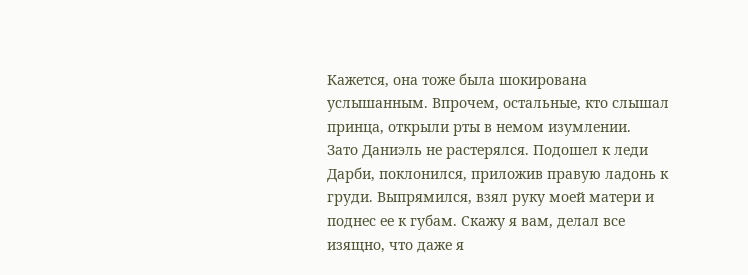Кажется, она тоже была шокирована услышанным. Впрочем, остальные, кто слышал принца, открыли рты в немом изумлении.
Зато Даниэль не растерялся. Подошел к леди Дарби, поклонился, приложив правую ладонь к груди. Выпрямился, взял руку моей матери и поднес ее к губам. Скажу я вам, делал все изящно, что даже я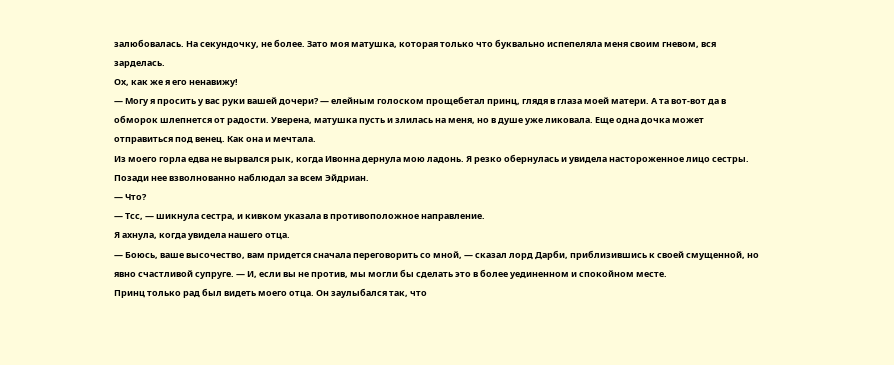залюбовалась. На секундочку, не более. Зато моя матушка, которая только что буквально испепеляла меня своим гневом, вся зарделась.
Ох, как же я его ненавижу!
— Могу я просить у вас руки вашей дочери? — елейным голоском прощебетал принц, глядя в глаза моей матери. А та вот-вот да в обморок шлепнется от радости. Уверена, матушка пусть и злилась на меня, но в душе уже ликовала. Еще одна дочка может отправиться под венец. Как она и мечтала.
Из моего горла едва не вырвался рык, когда Ивонна дернула мою ладонь. Я резко обернулась и увидела настороженное лицо сестры. Позади нее взволнованно наблюдал за всем Эйдриан.
— Что?
— Тсс, — шикнула сестра, и кивком указала в противоположное направление.
Я ахнула, когда увидела нашего отца.
— Боюсь, ваше высочество, вам придется сначала переговорить со мной, — сказал лорд Дарби, приблизившись к своей смущенной, но явно счастливой супруге. — И, если вы не против, мы могли бы сделать это в более уединенном и спокойном месте.
Принц только рад был видеть моего отца. Он заулыбался так, что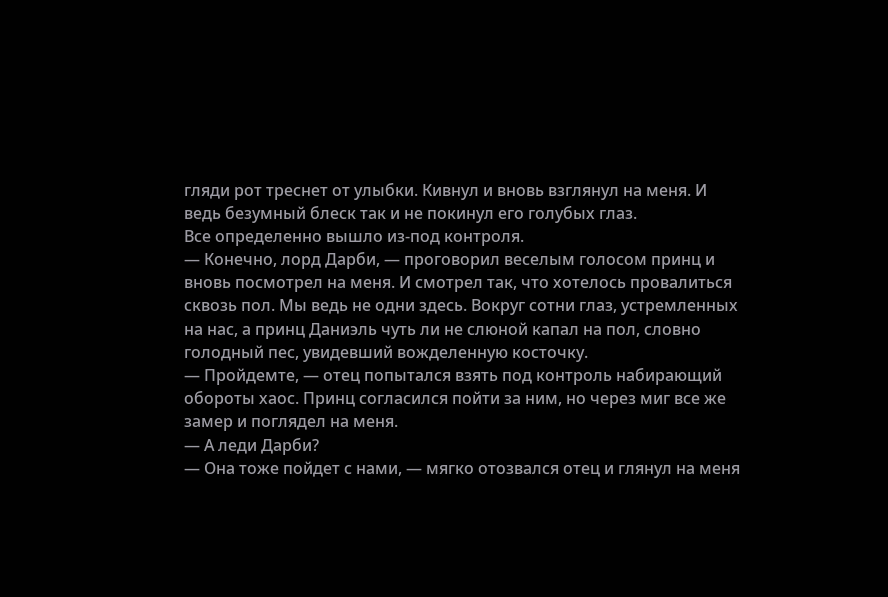гляди рот треснет от улыбки. Кивнул и вновь взглянул на меня. И ведь безумный блеск так и не покинул его голубых глаз.
Все определенно вышло из-под контроля.
— Конечно, лорд Дарби, — проговорил веселым голосом принц и вновь посмотрел на меня. И смотрел так, что хотелось провалиться сквозь пол. Мы ведь не одни здесь. Вокруг сотни глаз, устремленных на нас, а принц Даниэль чуть ли не слюной капал на пол, словно голодный пес, увидевший вожделенную косточку.
— Пройдемте, — отец попытался взять под контроль набирающий обороты хаос. Принц согласился пойти за ним, но через миг все же замер и поглядел на меня.
— А леди Дарби?
— Она тоже пойдет с нами, — мягко отозвался отец и глянул на меня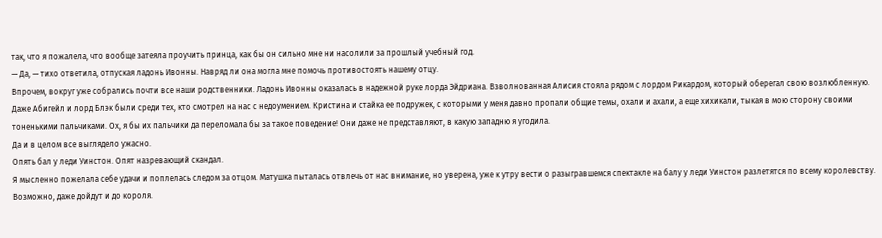так, что я пожалела, что вообще затеяла проучить принца, как бы он сильно мне ни насолили за прошлый учебный год.
— Да, — тихо ответила, отпуская ладонь Ивонны. Навряд ли она могла мне помочь противостоять нашему отцу.
Впрочем, вокруг уже собрались почти все наши родственники. Ладонь Ивонны оказалась в надежной руке лорда Эйдриана. Взволнованная Алисия стояла рядом с лордом Рикардом, который оберегал свою возлюбленную. Даже Абигейл и лорд Блэк были среди тех, кто смотрел на нас с недоумением. Кристина и стайка ее подружек, с которыми у меня давно пропали общие темы, охали и ахали, а еще хихикали, тыкая в мою сторону своими тоненькими пальчиками. Ох, я бы их пальчики да переломала бы за такое поведение! Они даже не представляют, в какую западню я угодила.
Да и в целом все выглядело ужасно.
Опять бал у леди Уинстон. Опят назревающий скандал.
Я мысленно пожелала себе удачи и поплелась следом за отцом. Матушка пыталась отвлечь от нас внимание, но уверена, уже к утру вести о разыгравшемся спектакле на балу у леди Уинстон разлетятся по всему королевству. Возможно, даже дойдут и до короля.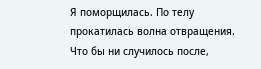Я поморщилась. По телу прокатилась волна отвращения.
Что бы ни случилось после,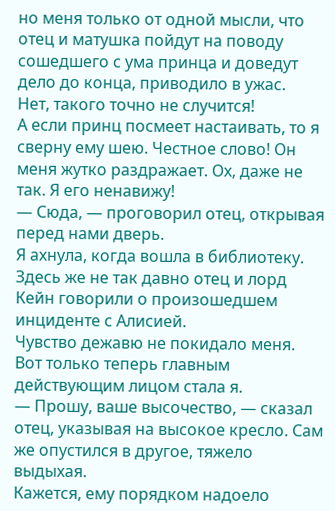но меня только от одной мысли, что отец и матушка пойдут на поводу сошедшего с ума принца и доведут дело до конца, приводило в ужас.
Нет, такого точно не случится!
А если принц посмеет настаивать, то я сверну ему шею. Честное слово! Он меня жутко раздражает. Ох, даже не так. Я его ненавижу!
— Сюда, — проговорил отец, открывая перед нами дверь.
Я ахнула, когда вошла в библиотеку. Здесь же не так давно отец и лорд Кейн говорили о произошедшем инциденте с Алисией.
Чувство дежавю не покидало меня. Вот только теперь главным действующим лицом стала я.
— Прошу, ваше высочество, — сказал отец, указывая на высокое кресло. Сам же опустился в другое, тяжело выдыхая.
Кажется, ему порядком надоело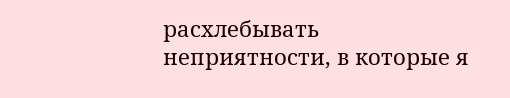расхлебывать неприятности, в которые я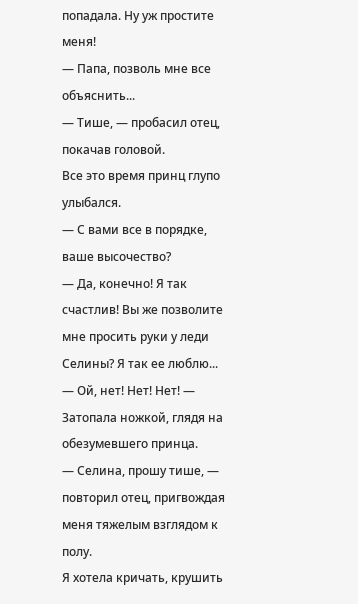попадала. Ну уж простите меня!
— Папа, позволь мне все объяснить...
— Тише, — пробасил отец, покачав головой.
Все это время принц глупо улыбался.
— С вами все в порядке, ваше высочество?
— Да, конечно! Я так счастлив! Вы же позволите мне просить руки у леди Селины? Я так ее люблю...
— Ой, нет! Нет! Нет! — Затопала ножкой, глядя на обезумевшего принца.
— Селина, прошу тише, — повторил отец, пригвождая меня тяжелым взглядом к полу.
Я хотела кричать, крушить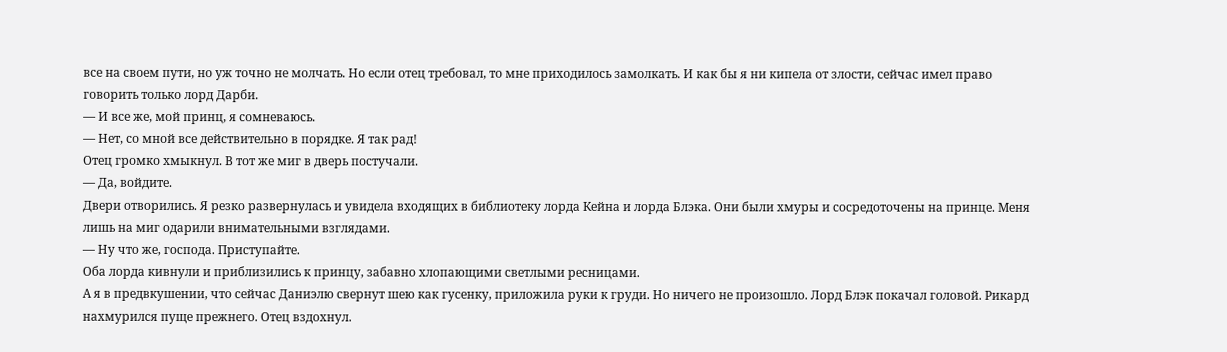все на своем пути, но уж точно не молчать. Но если отец требовал, то мне приходилось замолкать. И как бы я ни кипела от злости, сейчас имел право говорить только лорд Дарби.
— И все же, мой принц, я сомневаюсь.
— Нет, со мной все действительно в порядке. Я так рад!
Отец громко хмыкнул. В тот же миг в дверь постучали.
— Да, войдите.
Двери отворились. Я резко развернулась и увидела входящих в библиотеку лорда Кейна и лорда Блэка. Они были хмуры и сосредоточены на принце. Меня лишь на миг одарили внимательными взглядами.
— Ну что же, господа. Приступайте.
Оба лорда кивнули и приблизились к принцу, забавно хлопающими светлыми ресницами.
А я в предвкушении, что сейчас Даниэлю свернут шею как гусенку, приложила руки к груди. Но ничего не произошло. Лорд Блэк покачал головой. Рикард нахмурился пуще прежнего. Отец вздохнул.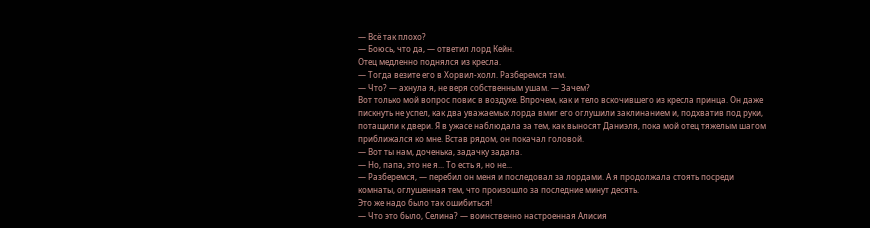— Всё так плохо?
— Боюсь, что да, — ответил лорд Кейн.
Отец медленно поднялся из кресла.
— Тогда везите его в Хорвил-холл. Разберемся там.
— Что? — ахнула я, не веря собственным ушам. — Зачем?
Вот только мой вопрос повис в воздухе. Впрочем, как и тело вскочившего из кресла принца. Он даже пискнуть не успел, как два уважаемых лорда вмиг его оглушили заклинанием и, подхватив под руки, потащили к двери. Я в ужасе наблюдала за тем, как выносят Даниэля, пока мой отец тяжелым шагом приближался ко мне. Встав рядом, он покачал головой.
— Вот ты нам, доченька, задачку задала.
— Но, папа, это не я... То есть я, но не...
— Разберемся, — перебил он меня и последовал за лордами. А я продолжала стоять посреди комнаты, оглушенная тем, что произошло за последние минут десять.
Это же надо было так ошибиться!
— Что это было, Селина? — воинственно настроенная Алисия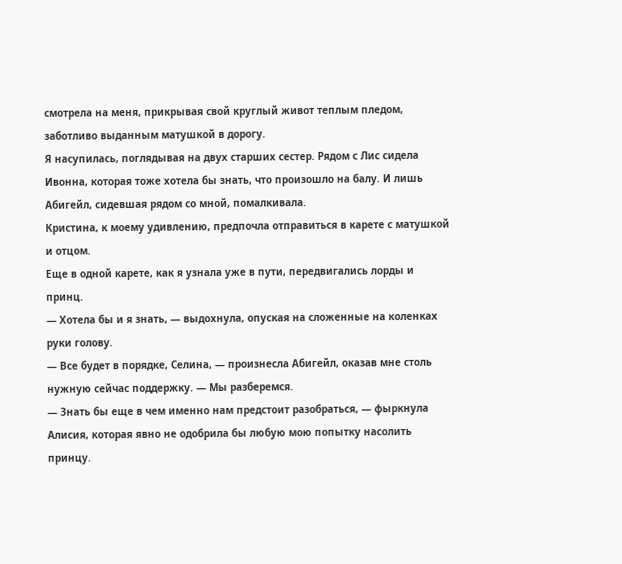смотрела на меня, прикрывая свой круглый живот теплым пледом, заботливо выданным матушкой в дорогу.
Я насупилась, поглядывая на двух старших сестер. Рядом с Лис сидела Ивонна, которая тоже хотела бы знать, что произошло на балу. И лишь Абигейл, сидевшая рядом со мной, помалкивала.
Кристина, к моему удивлению, предпочла отправиться в карете с матушкой и отцом.
Еще в одной карете, как я узнала уже в пути, передвигались лорды и принц.
— Хотела бы и я знать, — выдохнула, опуская на сложенные на коленках руки голову.
— Все будет в порядке, Селина, — произнесла Абигейл, оказав мне столь нужную сейчас поддержку. — Мы разберемся.
— Знать бы еще в чем именно нам предстоит разобраться, — фыркнула Алисия, которая явно не одобрила бы любую мою попытку насолить принцу.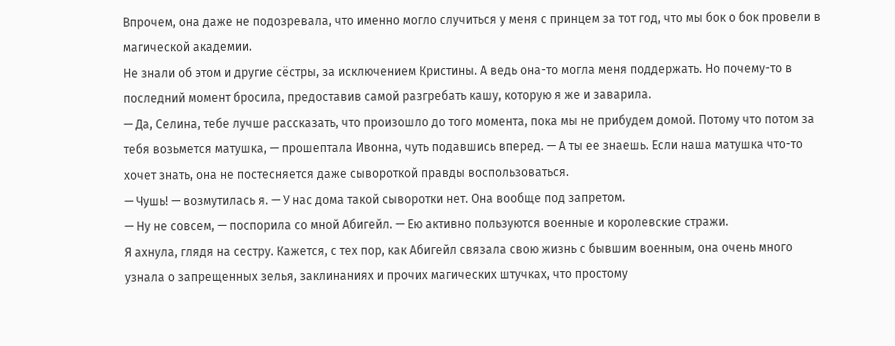Впрочем, она даже не подозревала, что именно могло случиться у меня с принцем за тот год, что мы бок о бок провели в магической академии.
Не знали об этом и другие сёстры, за исключением Кристины. А ведь она-то могла меня поддержать. Но почему-то в последний момент бросила, предоставив самой разгребать кашу, которую я же и заварила.
— Да, Селина, тебе лучше рассказать, что произошло до того момента, пока мы не прибудем домой. Потому что потом за тебя возьмется матушка, — прошептала Ивонна, чуть подавшись вперед. — А ты ее знаешь. Если наша матушка что-то хочет знать, она не постесняется даже сывороткой правды воспользоваться.
— Чушь! — возмутилась я. — У нас дома такой сыворотки нет. Она вообще под запретом.
— Ну не совсем, — поспорила со мной Абигейл. — Ею активно пользуются военные и королевские стражи.
Я ахнула, глядя на сестру. Кажется, с тех пор, как Абигейл связала свою жизнь с бывшим военным, она очень много узнала о запрещенных зелья, заклинаниях и прочих магических штучках, что простому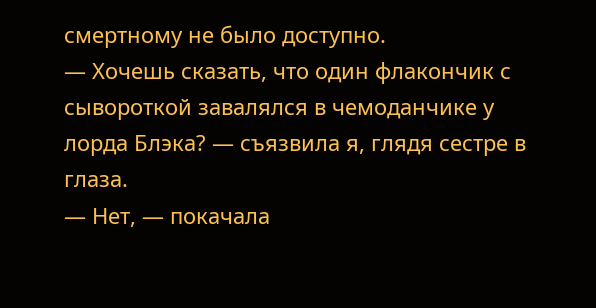смертному не было доступно.
— Хочешь сказать, что один флакончик с сывороткой завалялся в чемоданчике у лорда Блэка? — съязвила я, глядя сестре в глаза.
— Нет, — покачала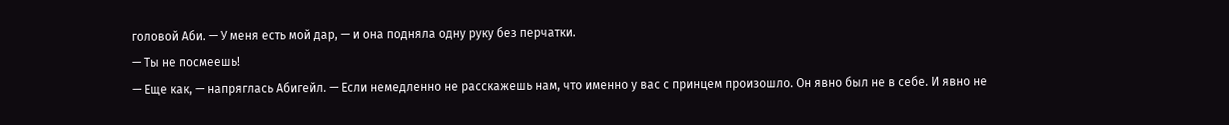головой Аби. — У меня есть мой дар, — и она подняла одну руку без перчатки.
— Ты не посмеешь!
— Еще как, — напряглась Абигейл. — Если немедленно не расскажешь нам, что именно у вас с принцем произошло. Он явно был не в себе. И явно не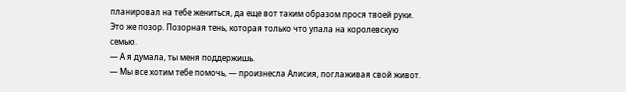планировал на тебе жениться, да еще вот таким образом прося твоей руки. Это же позор. Позорная тень, которая только что упала на королевскую семью.
— А я думала, ты меня поддержишь.
— Мы все хотим тебе помочь, — произнесла Алисия, поглаживая свой живот.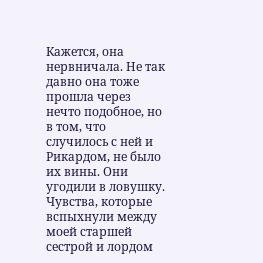Кажется, она нервничала. Не так давно она тоже прошла через нечто подобное, но в том, что случилось с ней и Рикардом, не было их вины. Они угодили в ловушку. Чувства, которые вспыхнули между моей старшей сестрой и лордом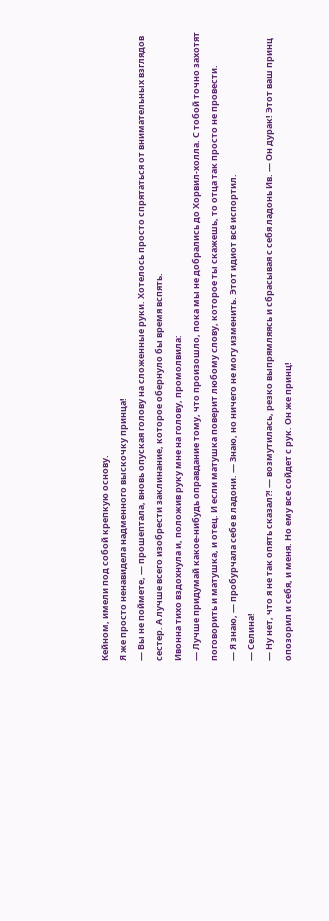Кейном, имели под собой крепкую основу.
Я же просто ненавидела надменного выскочку принца!
— Вы не поймете, — прошептала, вновь опуская голову на сложенные руки. Хотелось просто спрятаться от внимательных взглядов сестер. А лучше всего изобрести заклинание, которое обернуло бы время вспять.
Ивонна тихо вздохнула и, положив руку мне на голову, промолвила:
— Лучше придумай какое-нибудь оправдание тому, что произошло, пока мы не добрались до Хорвил-холла. С тобой точно захотят поговорить и матушка, и отец. И если матушка поверит любому слову, которое ты скажешь, то отца так просто не провести.
— Я знаю, — пробурчала себе в ладони. — Знаю, но ничего не могу изменить. Этот идиот всё испортил.
— Селина!
— Ну нет, что я не так опять сказал?! — возмутилась, резко выпрямляясь и сбрасывая с себя ладонь Ив. — Он дурак! Этот ваш принц опозорил и себя, и меня. Но ему все сойдет с рук. Он же принц!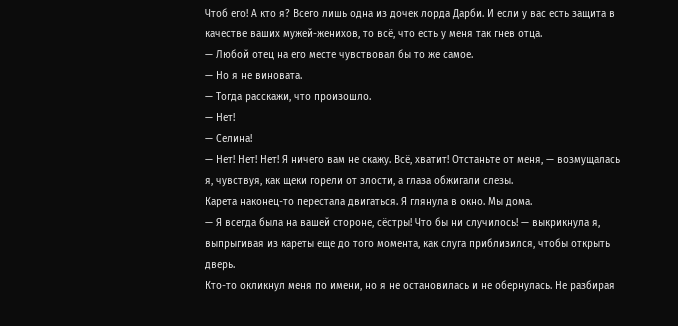Чтоб его! А кто я? Всего лишь одна из дочек лорда Дарби. И если у вас есть защита в качестве ваших мужей-женихов, то всё, что есть у меня так гнев отца.
— Любой отец на его месте чувствовал бы то же самое.
— Но я не виновата.
— Тогда расскажи, что произошло.
— Нет!
— Селина!
— Нет! Нет! Нет! Я ничего вам не скажу. Всё, хватит! Отстаньте от меня, — возмущалась я, чувствуя, как щеки горели от злости, а глаза обжигали слезы.
Карета наконец-то перестала двигаться. Я глянула в окно. Мы дома.
— Я всегда была на вашей стороне, сёстры! Что бы ни случилось! — выкрикнула я, выпрыгивая из кареты еще до того момента, как слуга приблизился, чтобы открыть дверь.
Кто-то окликнул меня по имени, но я не остановилась и не обернулась. Не разбирая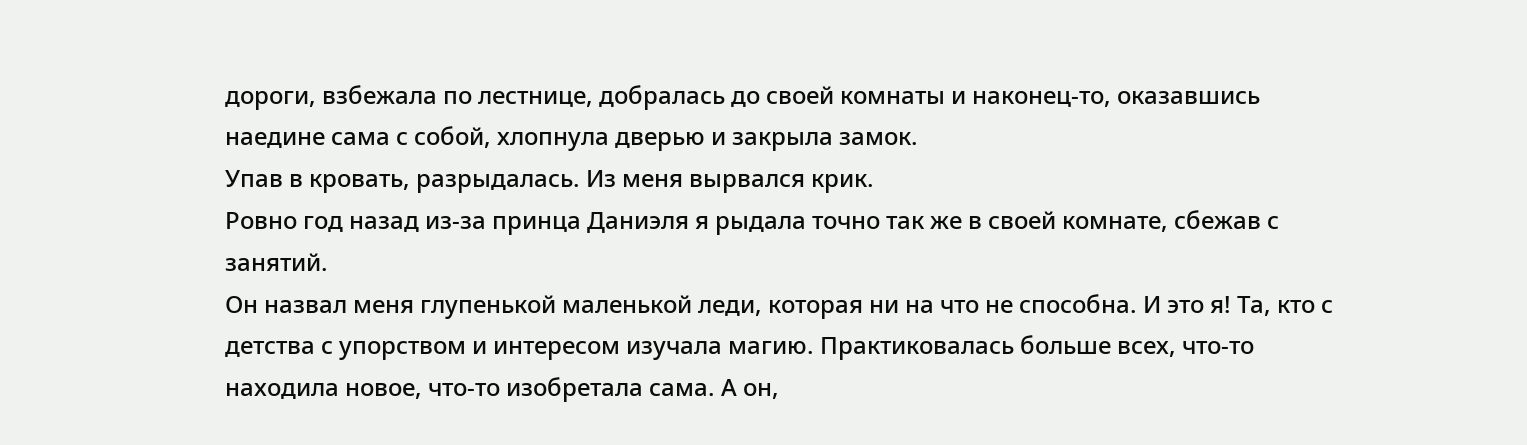дороги, взбежала по лестнице, добралась до своей комнаты и наконец-то, оказавшись наедине сама с собой, хлопнула дверью и закрыла замок.
Упав в кровать, разрыдалась. Из меня вырвался крик.
Ровно год назад из-за принца Даниэля я рыдала точно так же в своей комнате, сбежав с занятий.
Он назвал меня глупенькой маленькой леди, которая ни на что не способна. И это я! Та, кто с детства с упорством и интересом изучала магию. Практиковалась больше всех, что-то находила новое, что-то изобретала сама. А он,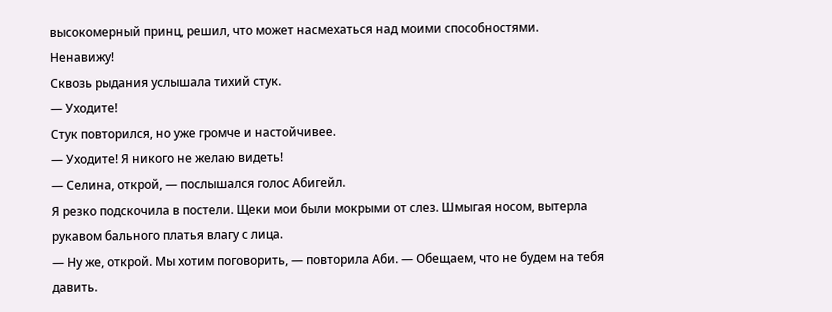высокомерный принц, решил, что может насмехаться над моими способностями.
Ненавижу!
Сквозь рыдания услышала тихий стук.
— Уходите!
Стук повторился, но уже громче и настойчивее.
— Уходите! Я никого не желаю видеть!
— Селина, открой, — послышался голос Абигейл.
Я резко подскочила в постели. Щеки мои были мокрыми от слез. Шмыгая носом, вытерла рукавом бального платья влагу с лица.
— Ну же, открой. Мы хотим поговорить, — повторила Аби. — Обещаем, что не будем на тебя давить.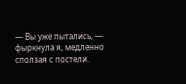— Вы уже пытались, — фыркнула я, медленно сползая с постели.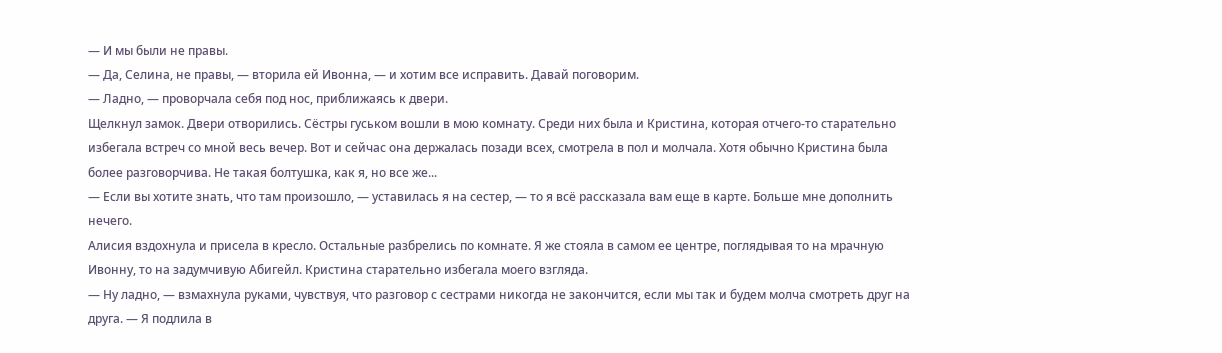— И мы были не правы.
— Да, Селина, не правы, — вторила ей Ивонна, — и хотим все исправить. Давай поговорим.
— Ладно, — проворчала себя под нос, приближаясь к двери.
Щелкнул замок. Двери отворились. Сёстры гуськом вошли в мою комнату. Среди них была и Кристина, которая отчего-то старательно избегала встреч со мной весь вечер. Вот и сейчас она держалась позади всех, смотрела в пол и молчала. Хотя обычно Кристина была более разговорчива. Не такая болтушка, как я, но все же...
— Если вы хотите знать, что там произошло, — уставилась я на сестер, — то я всё рассказала вам еще в карте. Больше мне дополнить нечего.
Алисия вздохнула и присела в кресло. Остальные разбрелись по комнате. Я же стояла в самом ее центре, поглядывая то на мрачную Ивонну, то на задумчивую Абигейл. Кристина старательно избегала моего взгляда.
— Ну ладно, — взмахнула руками, чувствуя, что разговор с сестрами никогда не закончится, если мы так и будем молча смотреть друг на друга. — Я подлила в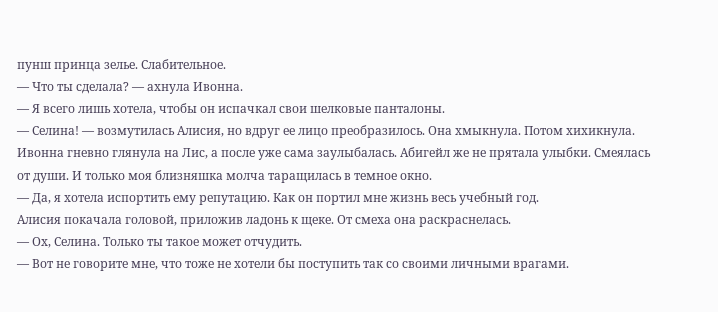пунш принца зелье. Слабительное.
— Что ты сделала? — ахнула Ивонна.
— Я всего лишь хотела, чтобы он испачкал свои шелковые панталоны.
— Селина! — возмутилась Алисия, но вдруг ее лицо преобразилось. Она хмыкнула. Потом хихикнула. Ивонна гневно глянула на Лис, а после уже сама заулыбалась. Абигейл же не прятала улыбки. Смеялась от души. И только моя близняшка молча таращилась в темное окно.
— Да, я хотела испортить ему репутацию. Как он портил мне жизнь весь учебный год.
Алисия покачала головой, приложив ладонь к щеке. От смеха она раскраснелась.
— Ох, Селина. Только ты такое может отчудить.
— Вот не говорите мне, что тоже не хотели бы поступить так со своими личными врагами.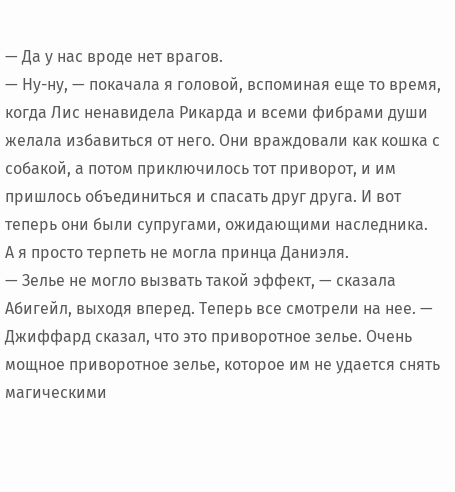— Да у нас вроде нет врагов.
— Ну-ну, — покачала я головой, вспоминая еще то время, когда Лис ненавидела Рикарда и всеми фибрами души желала избавиться от него. Они враждовали как кошка с собакой, а потом приключилось тот приворот, и им пришлось объединиться и спасать друг друга. И вот теперь они были супругами, ожидающими наследника.
А я просто терпеть не могла принца Даниэля.
— Зелье не могло вызвать такой эффект, — сказала Абигейл, выходя вперед. Теперь все смотрели на нее. — Джиффард сказал, что это приворотное зелье. Очень мощное приворотное зелье, которое им не удается снять магическими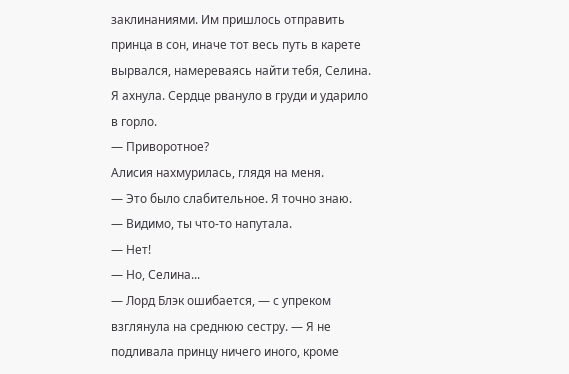заклинаниями. Им пришлось отправить принца в сон, иначе тот весь путь в карете вырвался, намереваясь найти тебя, Селина.
Я ахнула. Сердце рвануло в груди и ударило в горло.
— Приворотное?
Алисия нахмурилась, глядя на меня.
— Это было слабительное. Я точно знаю.
— Видимо, ты что-то напутала.
— Нет!
— Но, Селина...
— Лорд Блэк ошибается, — с упреком взглянула на среднюю сестру. — Я не подливала принцу ничего иного, кроме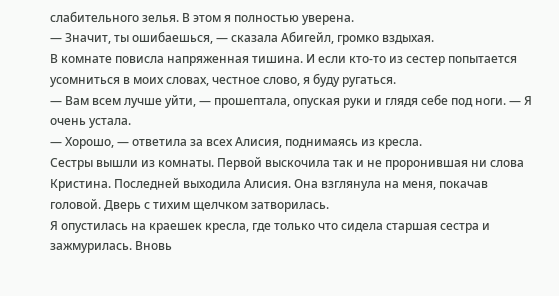слабительного зелья. В этом я полностью уверена.
— Значит, ты ошибаешься, — сказала Абигейл, громко вздыхая.
В комнате повисла напряженная тишина. И если кто-то из сестер попытается усомниться в моих словах, честное слово, я буду ругаться.
— Вам всем лучше уйти, — прошептала, опуская руки и глядя себе под ноги. — Я очень устала.
— Хорошо, — ответила за всех Алисия, поднимаясь из кресла.
Сестры вышли из комнаты. Первой выскочила так и не проронившая ни слова Кристина. Последней выходила Алисия. Она взглянула на меня, покачав головой. Дверь с тихим щелчком затворилась.
Я опустилась на краешек кресла, где только что сидела старшая сестра и зажмурилась. Вновь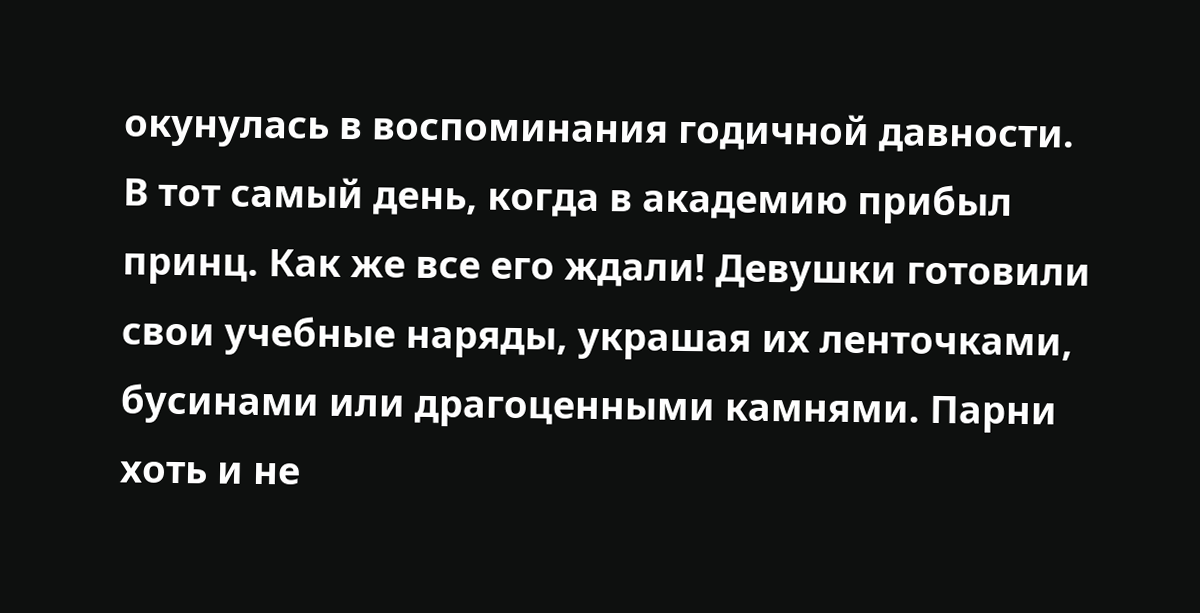окунулась в воспоминания годичной давности.
В тот самый день, когда в академию прибыл принц. Как же все его ждали! Девушки готовили свои учебные наряды, украшая их ленточками, бусинами или драгоценными камнями. Парни хоть и не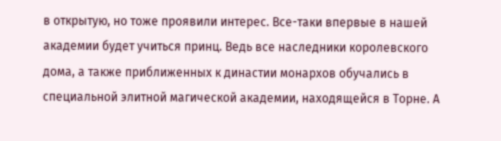в открытую, но тоже проявили интерес. Все-таки впервые в нашей академии будет учиться принц. Ведь все наследники королевского дома, а также приближенных к династии монархов обучались в специальной элитной магической академии, находящейся в Торне. А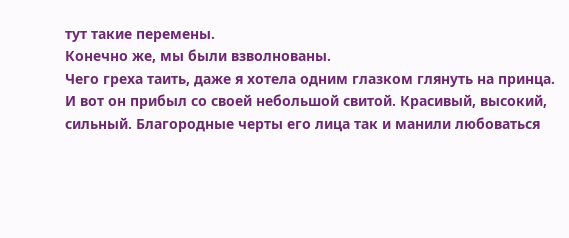тут такие перемены.
Конечно же, мы были взволнованы.
Чего греха таить, даже я хотела одним глазком глянуть на принца.
И вот он прибыл со своей небольшой свитой. Красивый, высокий, сильный. Благородные черты его лица так и манили любоваться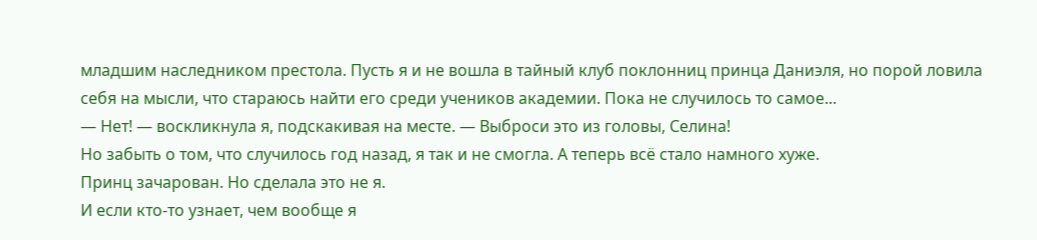младшим наследником престола. Пусть я и не вошла в тайный клуб поклонниц принца Даниэля, но порой ловила себя на мысли, что стараюсь найти его среди учеников академии. Пока не случилось то самое...
— Нет! — воскликнула я, подскакивая на месте. — Выброси это из головы, Селина!
Но забыть о том, что случилось год назад, я так и не смогла. А теперь всё стало намного хуже.
Принц зачарован. Но сделала это не я.
И если кто-то узнает, чем вообще я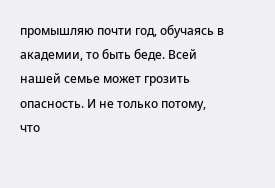промышляю почти год, обучаясь в академии, то быть беде. Всей нашей семье может грозить опасность. И не только потому, что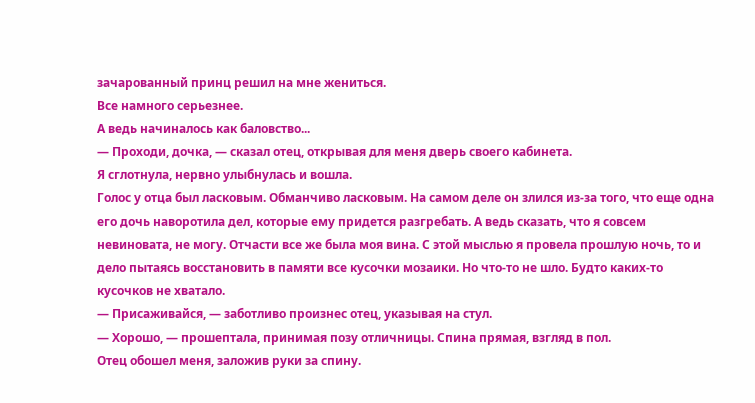зачарованный принц решил на мне жениться.
Все намного серьезнее.
А ведь начиналось как баловство...
— Проходи, дочка, — сказал отец, открывая для меня дверь своего кабинета.
Я сглотнула, нервно улыбнулась и вошла.
Голос у отца был ласковым. Обманчиво ласковым. На самом деле он злился из-за того, что еще одна его дочь наворотила дел, которые ему придется разгребать. А ведь сказать, что я совсем невиновата, не могу. Отчасти все же была моя вина. С этой мыслью я провела прошлую ночь, то и дело пытаясь восстановить в памяти все кусочки мозаики. Но что-то не шло. Будто каких-то кусочков не хватало.
— Присаживайся, — заботливо произнес отец, указывая на стул.
— Хорошо, — прошептала, принимая позу отличницы. Спина прямая, взгляд в пол.
Отец обошел меня, заложив руки за спину.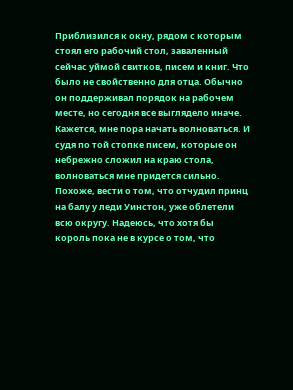Приблизился к окну, рядом с которым стоял его рабочий стол, заваленный сейчас уймой свитков, писем и книг. Что было не свойственно для отца. Обычно он поддерживал порядок на рабочем месте, но сегодня все выглядело иначе. Кажется, мне пора начать волноваться. И судя по той стопке писем, которые он небрежно сложил на краю стола, волноваться мне придется сильно.
Похоже, вести о том, что отчудил принц на балу у леди Уинстон, уже облетели всю округу. Надеюсь, что хотя бы король пока не в курсе о том, что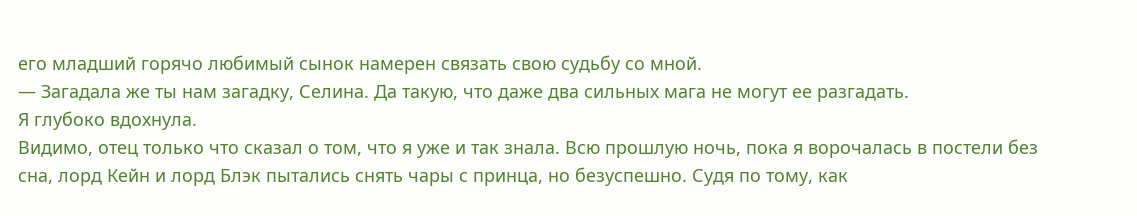его младший горячо любимый сынок намерен связать свою судьбу со мной.
— Загадала же ты нам загадку, Селина. Да такую, что даже два сильных мага не могут ее разгадать.
Я глубоко вдохнула.
Видимо, отец только что сказал о том, что я уже и так знала. Всю прошлую ночь, пока я ворочалась в постели без сна, лорд Кейн и лорд Блэк пытались снять чары с принца, но безуспешно. Судя по тому, как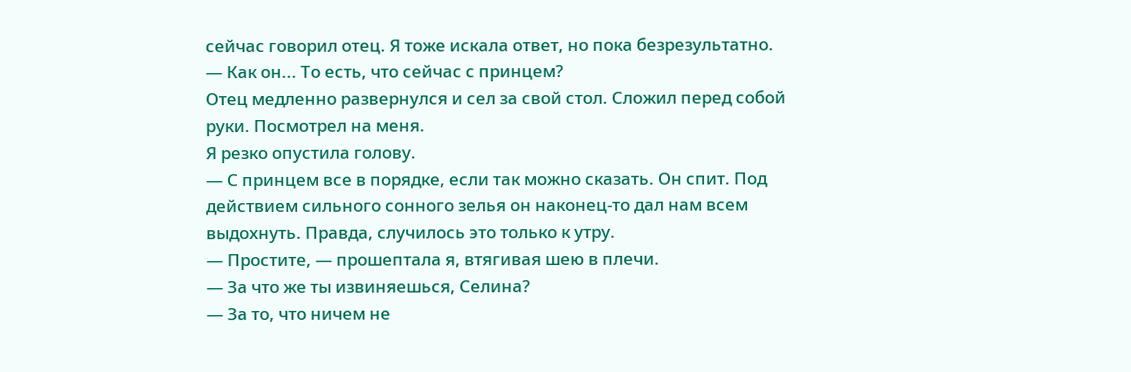сейчас говорил отец. Я тоже искала ответ, но пока безрезультатно.
— Как он... То есть, что сейчас с принцем?
Отец медленно развернулся и сел за свой стол. Сложил перед собой руки. Посмотрел на меня.
Я резко опустила голову.
— С принцем все в порядке, если так можно сказать. Он спит. Под действием сильного сонного зелья он наконец-то дал нам всем выдохнуть. Правда, случилось это только к утру.
— Простите, — прошептала я, втягивая шею в плечи.
— За что же ты извиняешься, Селина?
— За то, что ничем не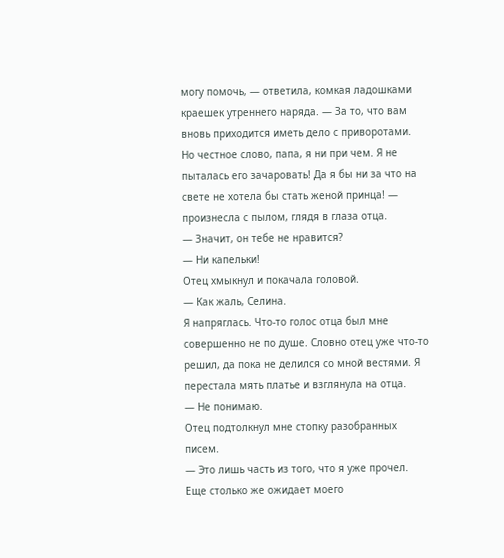могу помочь, — ответила, комкая ладошками краешек утреннего наряда. — За то, что вам вновь приходится иметь дело с приворотами. Но честное слово, папа, я ни при чем. Я не пыталась его зачаровать! Да я бы ни за что на свете не хотела бы стать женой принца! — произнесла с пылом, глядя в глаза отца.
— Значит, он тебе не нравится?
— Ни капельки!
Отец хмыкнул и покачала головой.
— Как жаль, Селина.
Я напряглась. Что-то голос отца был мне совершенно не по душе. Словно отец уже что-то решил, да пока не делился со мной вестями. Я перестала мять платье и взглянула на отца.
— Не понимаю.
Отец подтолкнул мне стопку разобранных писем.
— Это лишь часть из того, что я уже прочел. Еще столько же ожидает моего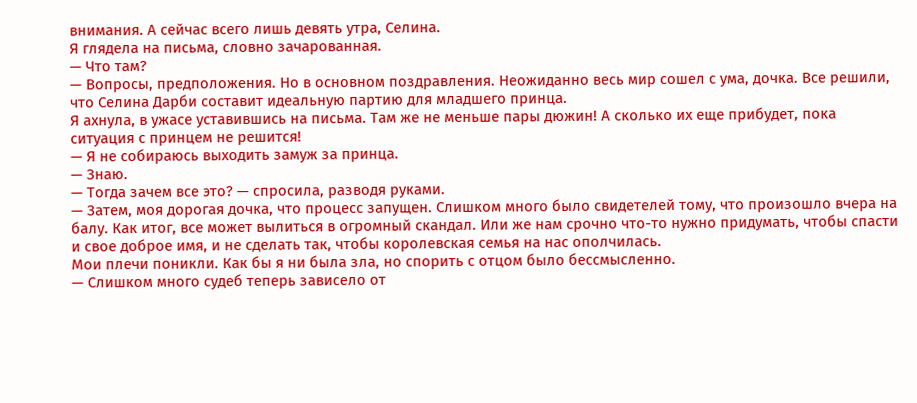внимания. А сейчас всего лишь девять утра, Селина.
Я глядела на письма, словно зачарованная.
— Что там?
— Вопросы, предположения. Но в основном поздравления. Неожиданно весь мир сошел с ума, дочка. Все решили, что Селина Дарби составит идеальную партию для младшего принца.
Я ахнула, в ужасе уставившись на письма. Там же не меньше пары дюжин! А сколько их еще прибудет, пока ситуация с принцем не решится!
— Я не собираюсь выходить замуж за принца.
— Знаю.
— Тогда зачем все это? — спросила, разводя руками.
— Затем, моя дорогая дочка, что процесс запущен. Слишком много было свидетелей тому, что произошло вчера на балу. Как итог, все может вылиться в огромный скандал. Или же нам срочно что-то нужно придумать, чтобы спасти и свое доброе имя, и не сделать так, чтобы королевская семья на нас ополчилась.
Мои плечи поникли. Как бы я ни была зла, но спорить с отцом было бессмысленно.
— Слишком много судеб теперь зависело от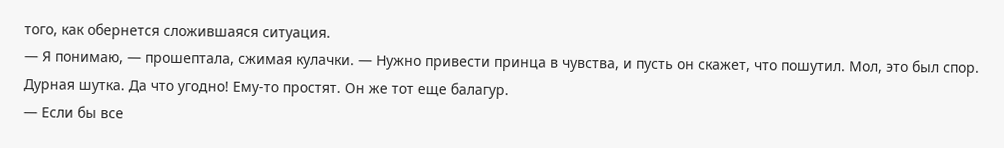того, как обернется сложившаяся ситуация.
— Я понимаю, — прошептала, сжимая кулачки. — Нужно привести принца в чувства, и пусть он скажет, что пошутил. Мол, это был спор. Дурная шутка. Да что угодно! Ему-то простят. Он же тот еще балагур.
— Если бы все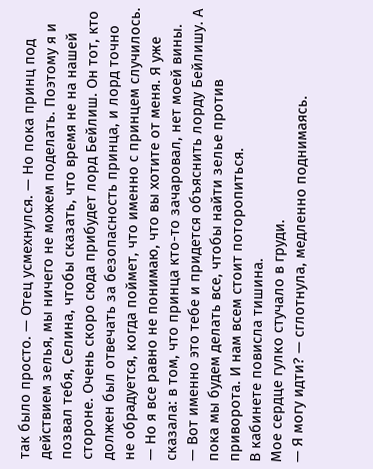так было просто. — Отец усмехнулся. — Но пока принц под действием зелья, мы ничего не можем поделать. Поэтому я и позвал тебя, Селина, чтобы сказать, что время не на нашей стороне. Очень скоро сюда прибудет лорд Бейлиш. Он тот, кто должен был отвечать за безопасность принца, и лорд точно не обрадуется, когда поймет, что именно с принцем случилось.
— Но я все равно не понимаю, что вы хотите от меня. Я уже сказала: в том, что принца кто-то зачаровал, нет моей вины.
— Вот именно это тебе и придется объяснить лорду Бейлишу. А пока мы будем делать все, чтобы найти зелье против приворота. И нам всем стоит поторопиться.
В кабинете повисла тишина.
Мое сердце гулко стучало в груди.
— Я могу идти? — сглотнула, медленно поднимаясь.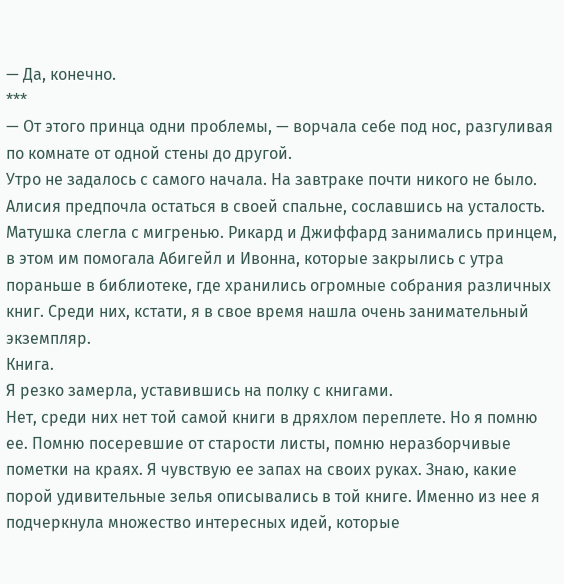— Да, конечно.
***
— От этого принца одни проблемы, — ворчала себе под нос, разгуливая по комнате от одной стены до другой.
Утро не задалось с самого начала. На завтраке почти никого не было. Алисия предпочла остаться в своей спальне, сославшись на усталость. Матушка слегла с мигренью. Рикард и Джиффард занимались принцем, в этом им помогала Абигейл и Ивонна, которые закрылись с утра пораньше в библиотеке, где хранились огромные собрания различных книг. Среди них, кстати, я в свое время нашла очень занимательный экземпляр.
Книга.
Я резко замерла, уставившись на полку с книгами.
Нет, среди них нет той самой книги в дряхлом переплете. Но я помню ее. Помню посеревшие от старости листы, помню неразборчивые пометки на краях. Я чувствую ее запах на своих руках. Знаю, какие порой удивительные зелья описывались в той книге. Именно из нее я подчеркнула множество интересных идей, которые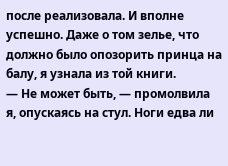после реализовала. И вполне успешно. Даже о том зелье, что должно было опозорить принца на балу, я узнала из той книги.
— Не может быть, — промолвила я, опускаясь на стул. Ноги едва ли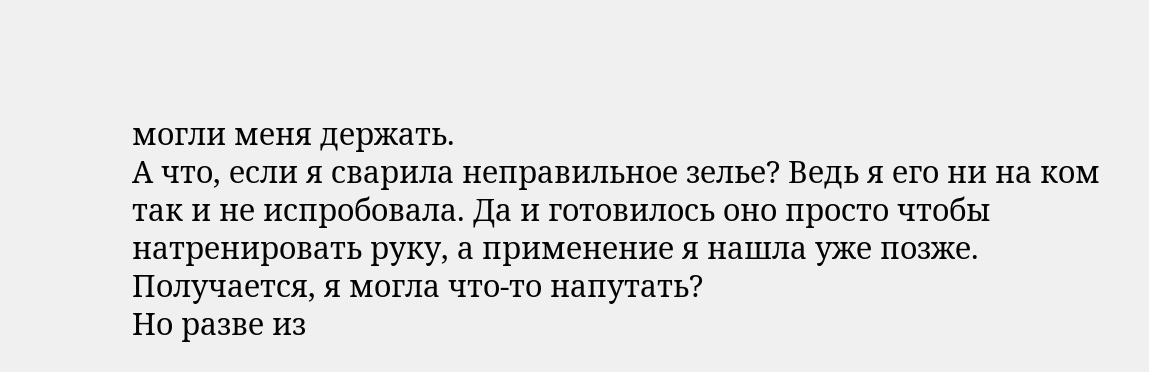могли меня держать.
А что, если я сварила неправильное зелье? Ведь я его ни на ком так и не испробовала. Да и готовилось оно просто чтобы натренировать руку, а применение я нашла уже позже. Получается, я могла что-то напутать?
Но разве из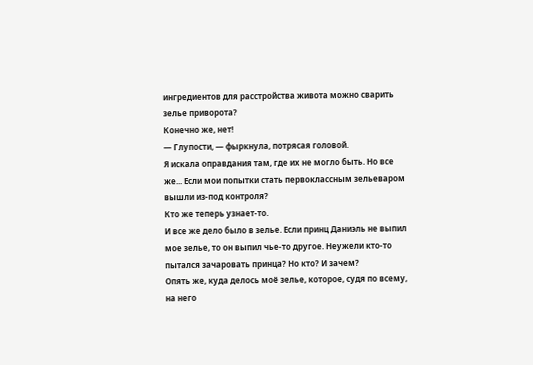ингредиентов для расстройства живота можно сварить зелье приворота?
Конечно же, нет!
— Глупости, — фыркнула, потрясая головой.
Я искала оправдания там, где их не могло быть. Но все же... Если мои попытки стать первоклассным зельеваром вышли из-под контроля?
Кто же теперь узнает-то.
И все же дело было в зелье. Если принц Даниэль не выпил мое зелье, то он выпил чье-то другое. Неужели кто-то пытался зачаровать принца? Но кто? И зачем?
Опять же, куда делось моё зелье, которое, судя по всему, на него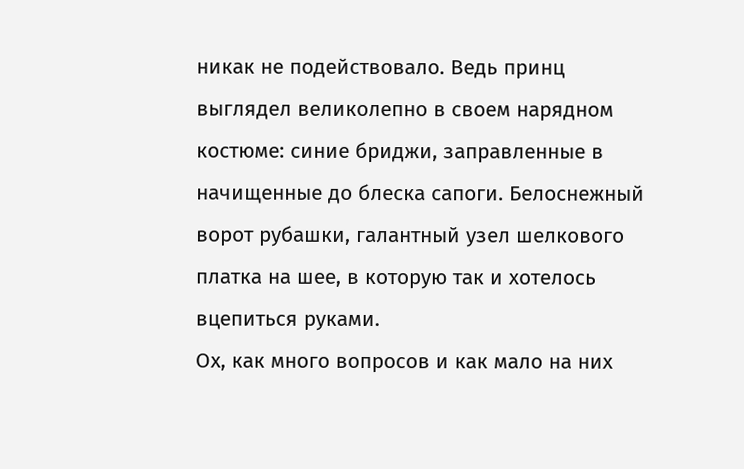никак не подействовало. Ведь принц выглядел великолепно в своем нарядном костюме: синие бриджи, заправленные в начищенные до блеска сапоги. Белоснежный ворот рубашки, галантный узел шелкового платка на шее, в которую так и хотелось вцепиться руками.
Ох, как много вопросов и как мало на них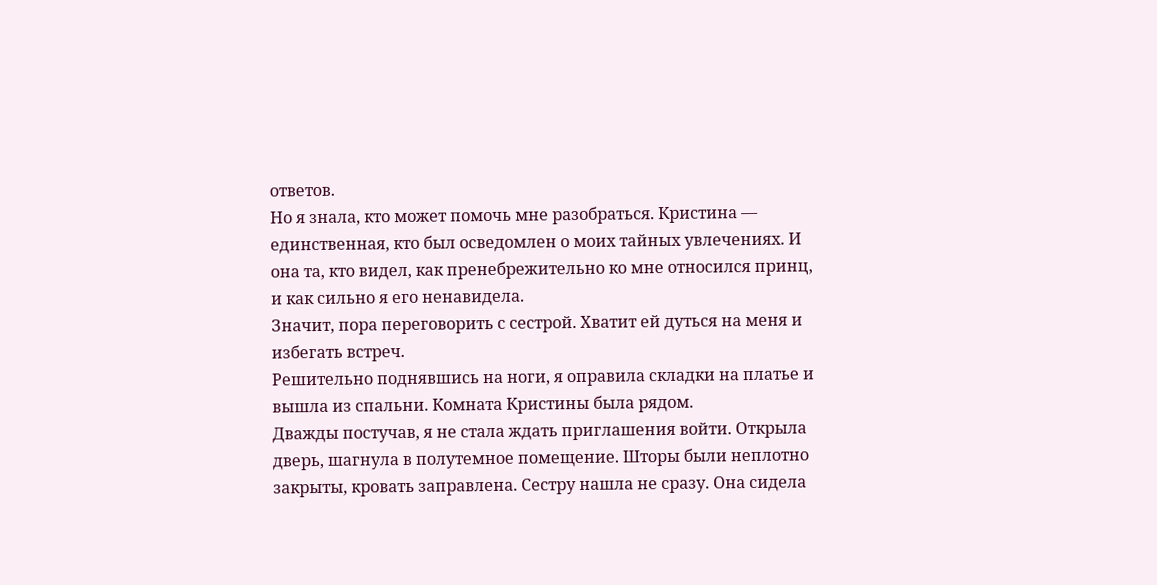ответов.
Но я знала, кто может помочь мне разобраться. Кристина — единственная, кто был осведомлен о моих тайных увлечениях. И она та, кто видел, как пренебрежительно ко мне относился принц, и как сильно я его ненавидела.
Значит, пора переговорить с сестрой. Хватит ей дуться на меня и избегать встреч.
Решительно поднявшись на ноги, я оправила складки на платье и вышла из спальни. Комната Кристины была рядом.
Дважды постучав, я не стала ждать приглашения войти. Открыла дверь, шагнула в полутемное помещение. Шторы были неплотно закрыты, кровать заправлена. Сестру нашла не сразу. Она сидела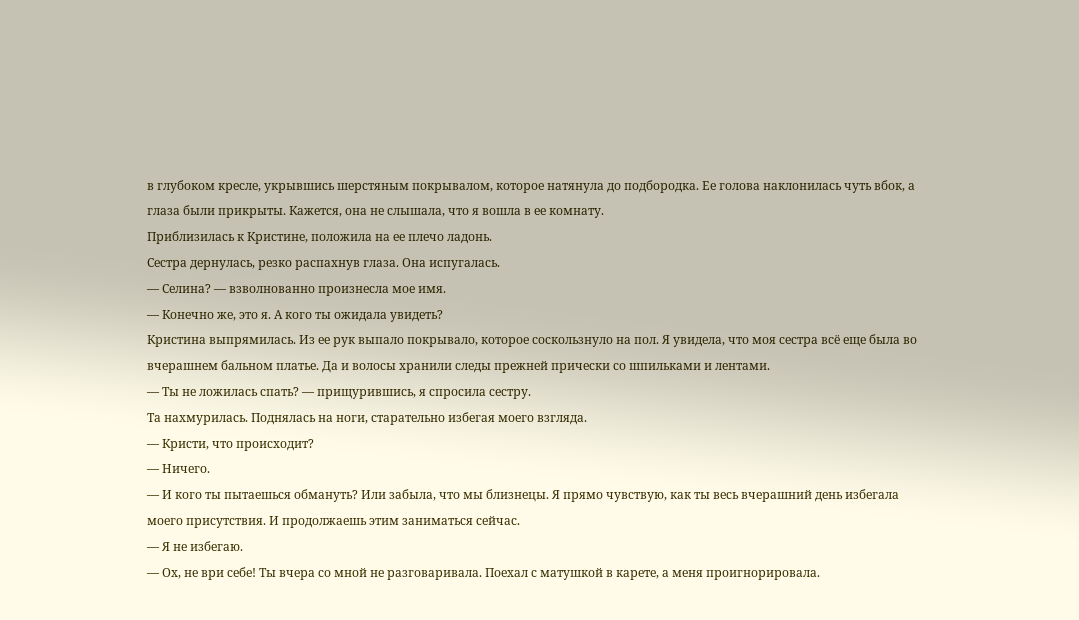в глубоком кресле, укрывшись шерстяным покрывалом, которое натянула до подбородка. Ее голова наклонилась чуть вбок, а глаза были прикрыты. Кажется, она не слышала, что я вошла в ее комнату.
Приблизилась к Кристине, положила на ее плечо ладонь.
Сестра дернулась, резко распахнув глаза. Она испугалась.
— Селина? — взволнованно произнесла мое имя.
— Конечно же, это я. А кого ты ожидала увидеть?
Кристина выпрямилась. Из ее рук выпало покрывало, которое соскользнуло на пол. Я увидела, что моя сестра всё еще была во вчерашнем бальном платье. Да и волосы хранили следы прежней прически со шпильками и лентами.
— Ты не ложилась спать? — прищурившись, я спросила сестру.
Та нахмурилась. Поднялась на ноги, старательно избегая моего взгляда.
— Кристи, что происходит?
— Ничего.
— И кого ты пытаешься обмануть? Или забыла, что мы близнецы. Я прямо чувствую, как ты весь вчерашний день избегала моего присутствия. И продолжаешь этим заниматься сейчас.
— Я не избегаю.
— Ох, не ври себе! Ты вчера со мной не разговаривала. Поехал с матушкой в карете, а меня проигнорировала.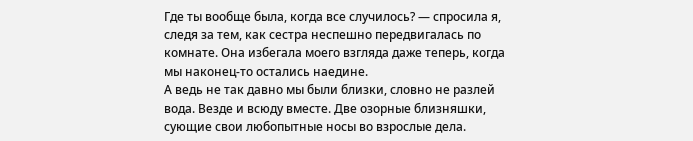Где ты вообще была, когда все случилось? — спросила я, следя за тем, как сестра неспешно передвигалась по комнате. Она избегала моего взгляда даже теперь, когда мы наконец-то остались наедине.
А ведь не так давно мы были близки, словно не разлей вода. Везде и всюду вместе. Две озорные близняшки, сующие свои любопытные носы во взрослые дела.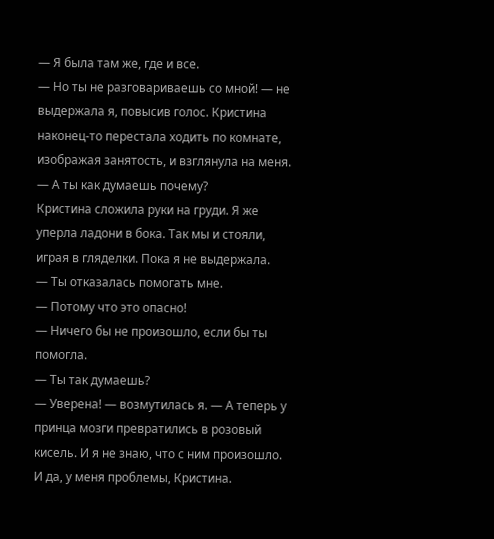— Я была там же, где и все.
— Но ты не разговариваешь со мной! — не выдержала я, повысив голос. Кристина наконец-то перестала ходить по комнате, изображая занятость, и взглянула на меня.
— А ты как думаешь почему?
Кристина сложила руки на груди. Я же уперла ладони в бока. Так мы и стояли, играя в гляделки. Пока я не выдержала.
— Ты отказалась помогать мне.
— Потому что это опасно!
— Ничего бы не произошло, если бы ты помогла.
— Ты так думаешь?
— Уверена! — возмутилась я. — А теперь у принца мозги превратились в розовый кисель. И я не знаю, что с ним произошло. И да, у меня проблемы, Кристина.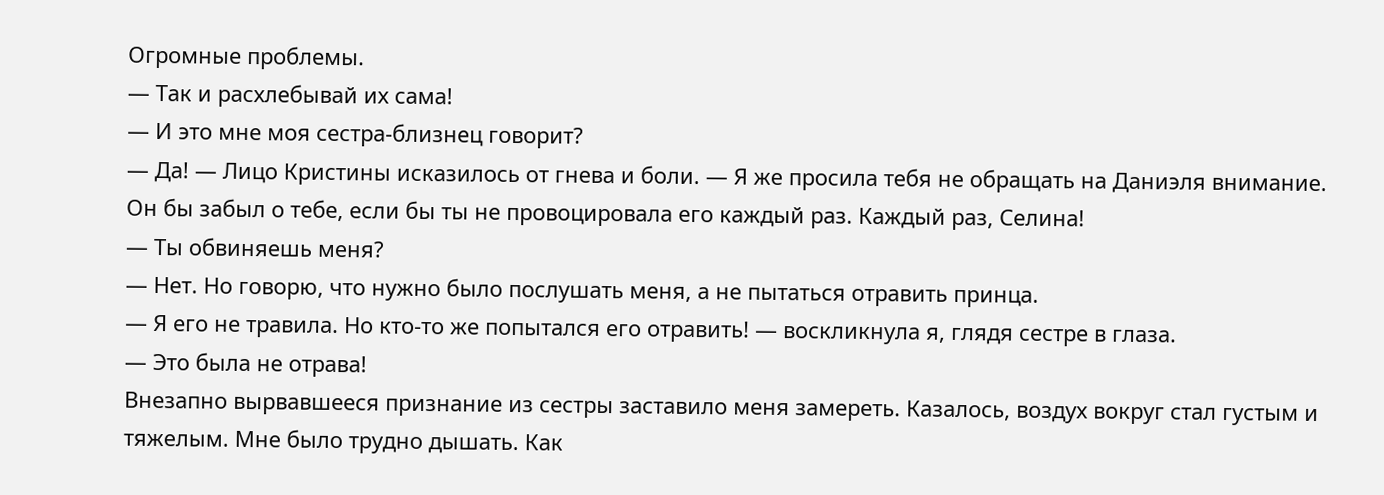Огромные проблемы.
— Так и расхлебывай их сама!
— И это мне моя сестра-близнец говорит?
— Да! — Лицо Кристины исказилось от гнева и боли. — Я же просила тебя не обращать на Даниэля внимание. Он бы забыл о тебе, если бы ты не провоцировала его каждый раз. Каждый раз, Селина!
— Ты обвиняешь меня?
— Нет. Но говорю, что нужно было послушать меня, а не пытаться отравить принца.
— Я его не травила. Но кто-то же попытался его отравить! — воскликнула я, глядя сестре в глаза.
— Это была не отрава!
Внезапно вырвавшееся признание из сестры заставило меня замереть. Казалось, воздух вокруг стал густым и тяжелым. Мне было трудно дышать. Как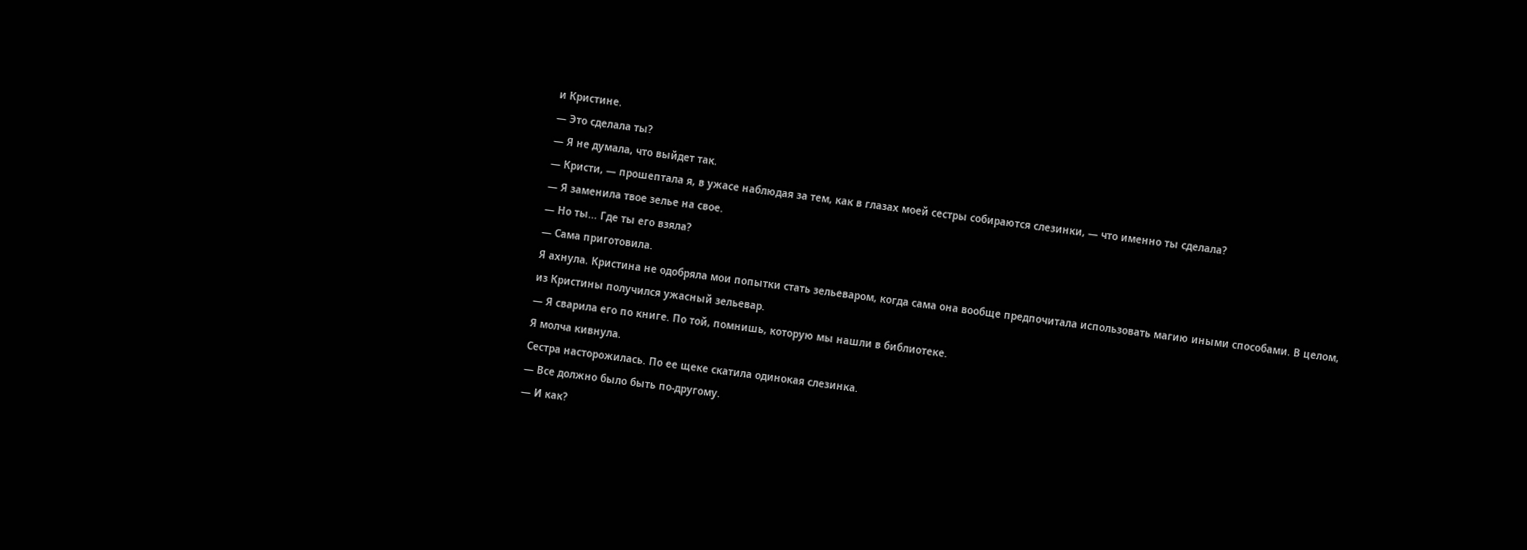и Кристине.
— Это сделала ты?
— Я не думала, что выйдет так.
— Кристи, — прошептала я, в ужасе наблюдая за тем, как в глазах моей сестры собираются слезинки, — что именно ты сделала?
— Я заменила твое зелье на свое.
— Но ты... Где ты его взяла?
— Сама приготовила.
Я ахнула. Кристина не одобряла мои попытки стать зельеваром, когда сама она вообще предпочитала использовать магию иными способами. В целом, из Кристины получился ужасный зельевар.
— Я сварила его по книге. По той, помнишь, которую мы нашли в библиотеке.
Я молча кивнула.
Сестра насторожилась. По ее щеке скатила одинокая слезинка.
— Все должно было быть по-другому.
— И как?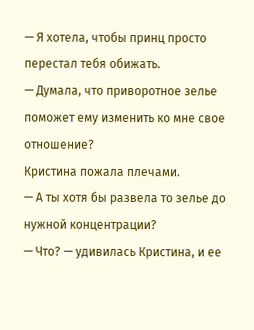— Я хотела, чтобы принц просто перестал тебя обижать.
— Думала, что приворотное зелье поможет ему изменить ко мне свое отношение?
Кристина пожала плечами.
— А ты хотя бы развела то зелье до нужной концентрации?
— Что? — удивилась Кристина, и ее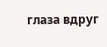глаза вдруг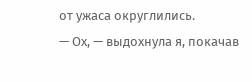от ужаса округлились.
— Ох, — выдохнула я, покачав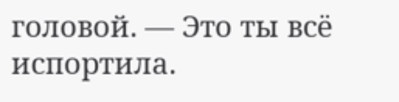головой. — Это ты всё испортила.